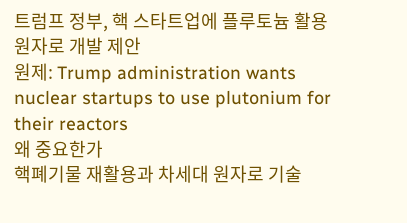트럼프 정부, 핵 스타트업에 플루토늄 활용 원자로 개발 제안
원제: Trump administration wants nuclear startups to use plutonium for their reactors
왜 중요한가
핵폐기물 재활용과 차세대 원자로 기술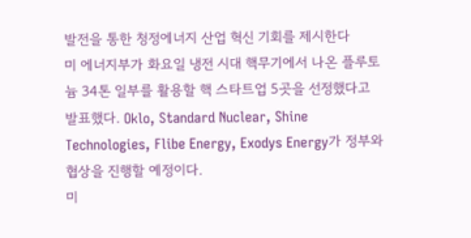발전을 통한 청정에너지 산업 혁신 기회를 제시한다
미 에너지부가 화요일 냉전 시대 핵무기에서 나온 플루토늄 34톤 일부를 활용할 핵 스타트업 5곳을 선정했다고 발표했다. Oklo, Standard Nuclear, Shine Technologies, Flibe Energy, Exodys Energy가 정부와 협상을 진행할 예정이다.
미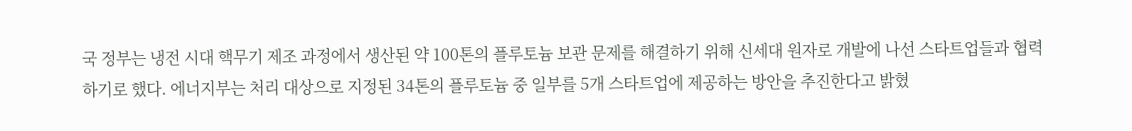국 정부는 냉전 시대 핵무기 제조 과정에서 생산된 약 100톤의 플루토늄 보관 문제를 해결하기 위해 신세대 원자로 개발에 나선 스타트업들과 협력하기로 했다. 에너지부는 처리 대상으로 지정된 34톤의 플루토늄 중 일부를 5개 스타트업에 제공하는 방안을 추진한다고 밝혔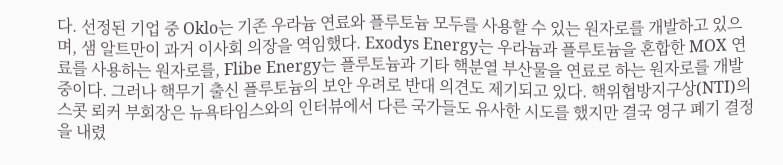다. 선정된 기업 중 Oklo는 기존 우라늄 연료와 플루토늄 모두를 사용할 수 있는 원자로를 개발하고 있으며, 샘 알트만이 과거 이사회 의장을 역임했다. Exodys Energy는 우라늄과 플루토늄을 혼합한 MOX 연료를 사용하는 원자로를, Flibe Energy는 플루토늄과 기타 핵분열 부산물을 연료로 하는 원자로를 개발 중이다. 그러나 핵무기 출신 플루토늄의 보안 우려로 반대 의견도 제기되고 있다. 핵위협방지구상(NTI)의 스콧 뢰커 부회장은 뉴욕타임스와의 인터뷰에서 다른 국가들도 유사한 시도를 했지만 결국 영구 폐기 결정을 내렸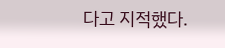다고 지적했다.